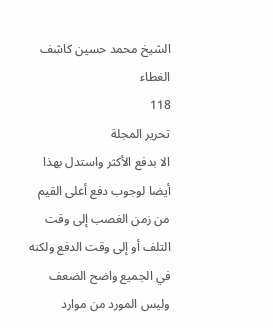الشيخ محمد حسين كاشف الغطاء
118
تحرير المجلة
الا بدفع الأكثر واستدل بهذا أيضا لوجوب دفع أعلى القيم من زمن الغصب إلى وقت التلف أو إلى وقت الدفع ولكنه في الجميع واضح الضعف وليس المورد من موارد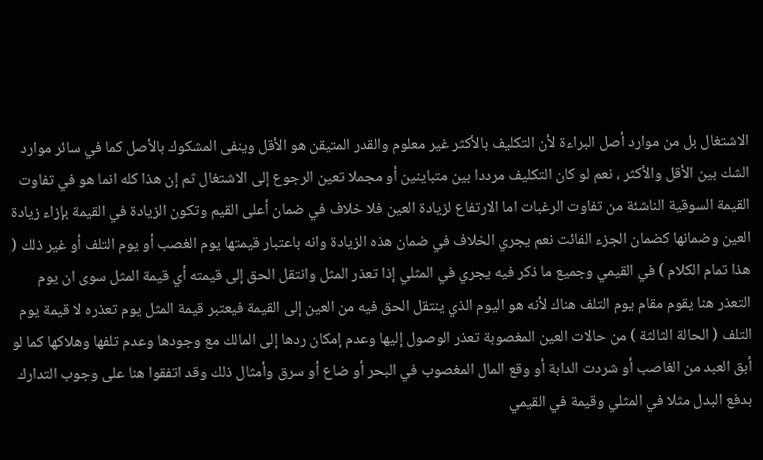الاشتغال بل من موارد أصل البراءة لأن التكليف بالأكثر غير معلوم والقدر المتيقن هو الأقل وينفى المشكوك بالأصل كما في سائر موارد الشك بين الأقل والأكثر ، نعم لو كان التكليف مرددا بين متباينين أو مجملا تعين الرجوع إلى الاشتغال ثم إن هذا كله انما هو في تفاوت القيمة السوقية الناشئة من تفاوت الرغبات اما الارتفاع لزيادة العين فلا خلاف في ضمان أعلى القيم وتكون الزيادة في القيمة بإزاء زيادة العين وضمانها كضمان الجزء الفائت نعم يجري الخلاف في ضمان هذه الزيادة وانه باعتبار قيمتها يوم الغصب أو يوم التلف أو غير ذلك ( هذا تمام الكلام ) في القيمي وجميع ما ذكر فيه يجري في المثلي إذا تعذر المثل وانتقل الحق إلى قيمته أي قيمة المثل سوى ان يوم التعذر هنا يقوم مقام يوم التلف هناك لأنه هو اليوم الذي ينتقل الحق فيه من العين إلى القيمة فيعتبر قيمة المثل يوم تعذره لا قيمة يوم التلف ( الحالة الثالثة ) من حالات العين المغصوبة تعذر الوصول إليها وعدم إمكان ردها إلى المالك مع وجودها وعدم تلفها وهلاكها كما لو أبق العبد من الغاصب أو شردت الدابة أو وقع المال المغصوب في البحر أو ضاع أو سرق وأمثال ذلك وقد اتفقوا هنا على وجوب التدارك بدفع البدل مثلا في المثلي وقيمة في القيمي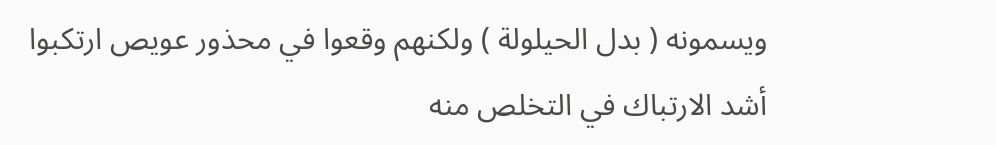ويسمونه ( بدل الحيلولة ) ولكنهم وقعوا في محذور عويص ارتكبوا أشد الارتباك في التخلص منه